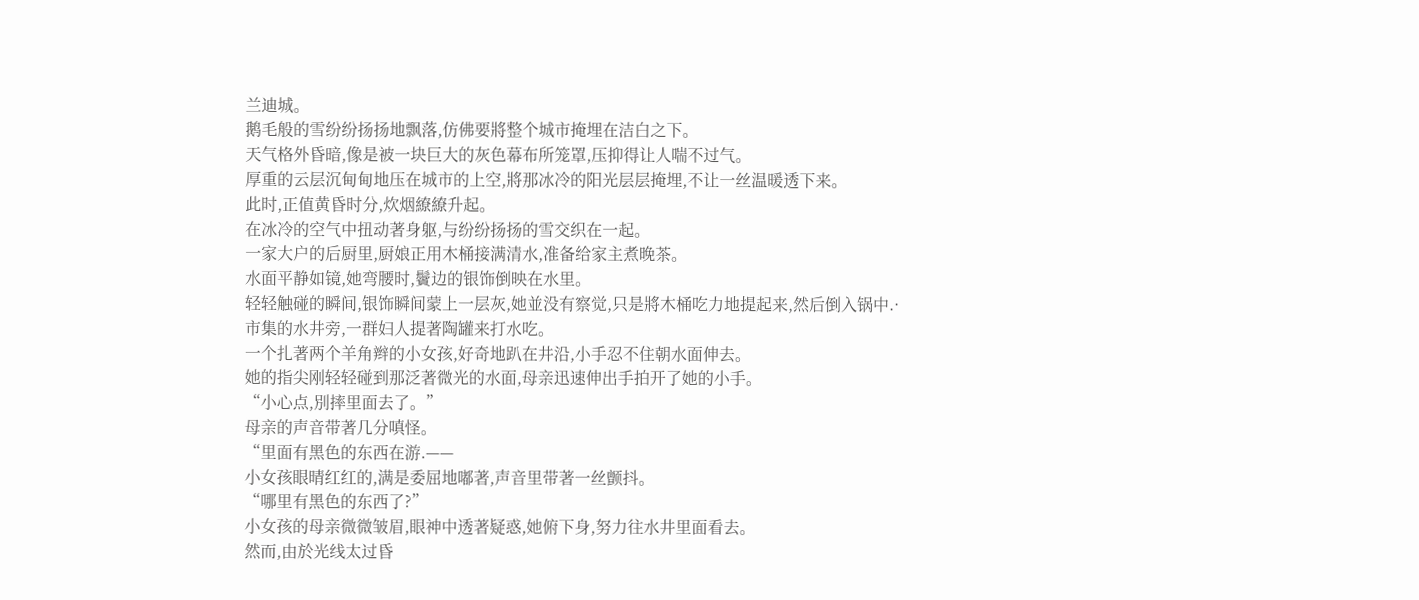兰迪城。
鹅毛般的雪纷纷扬扬地飘落,仿佛要將整个城市掩埋在洁白之下。
天气格外昏暗,像是被一块巨大的灰色幕布所笼罩,压抑得让人喘不过气。
厚重的云层沉甸甸地压在城市的上空,將那冰冷的阳光层层掩埋,不让一丝温暖透下来。
此时,正值黄昏时分,炊烟繚繚升起。
在冰冷的空气中扭动著身躯,与纷纷扬扬的雪交织在一起。
一家大户的后厨里,厨娘正用木桶接满清水,准备给家主煮晚茶。
水面平静如镜,她弯腰时,鬢边的银饰倒映在水里。
轻轻触碰的瞬间,银饰瞬间蒙上一层灰,她並没有察觉,只是將木桶吃力地提起来,然后倒入锅中.·
市集的水井旁,一群妇人提著陶罐来打水吃。
一个扎著两个羊角辫的小女孩,好奇地趴在井沿,小手忍不住朝水面伸去。
她的指尖刚轻轻碰到那泛著微光的水面,母亲迅速伸出手拍开了她的小手。
“小心点,別摔里面去了。”
母亲的声音带著几分嗔怪。
“里面有黑色的东西在游.——
小女孩眼晴红红的,满是委屈地嘟著,声音里带著一丝颤抖。
“哪里有黑色的东西了?”
小女孩的母亲微微皱眉,眼神中透著疑惑,她俯下身,努力往水井里面看去。
然而,由於光线太过昏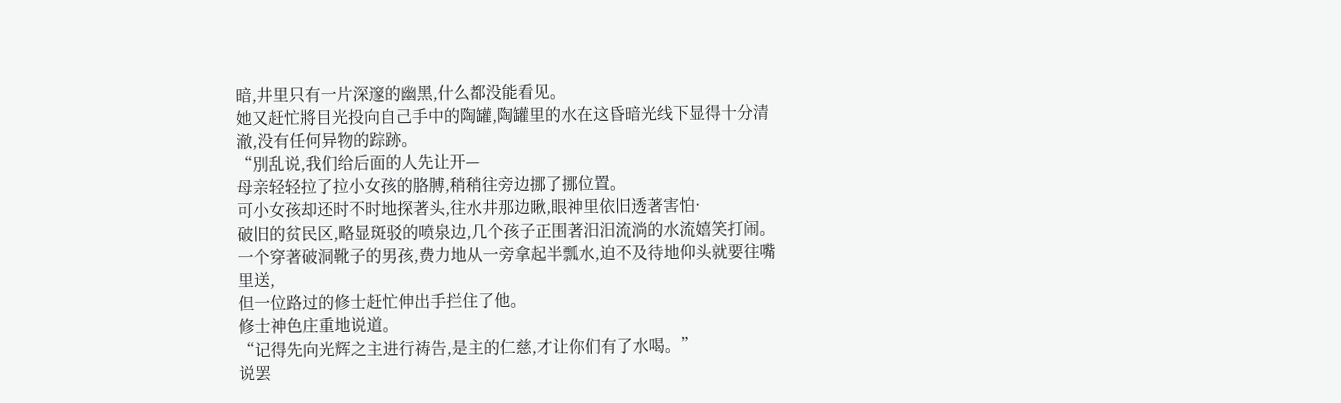暗,井里只有一片深邃的幽黑,什么都没能看见。
她又赶忙將目光投向自己手中的陶罐,陶罐里的水在这昏暗光线下显得十分清澈,没有任何异物的踪跡。
“別乱说,我们给后面的人先让开—
母亲轻轻拉了拉小女孩的胳膊,稍稍往旁边挪了挪位置。
可小女孩却还时不时地探著头,往水井那边瞅,眼神里依旧透著害怕·
破旧的贫民区,略显斑驳的喷泉边,几个孩子正围著汨汨流淌的水流嬉笑打闹。
一个穿著破洞靴子的男孩,费力地从一旁拿起半瓢水,迫不及待地仰头就要往嘴里送,
但一位路过的修士赶忙伸出手拦住了他。
修士神色庄重地说道。
“记得先向光辉之主进行祷告,是主的仁慈,才让你们有了水喝。”
说罢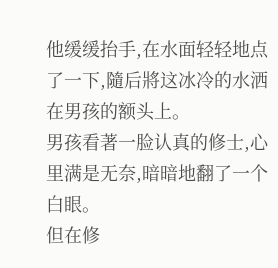他缓缓抬手,在水面轻轻地点了一下,隨后將这冰冷的水洒在男孩的额头上。
男孩看著一脸认真的修士,心里满是无奈,暗暗地翻了一个白眼。
但在修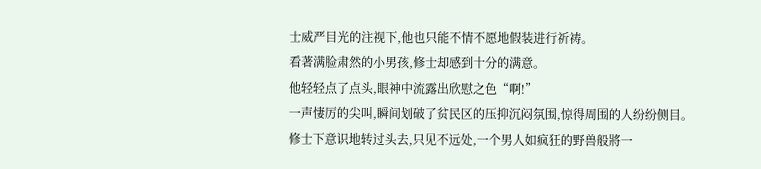士威严目光的注视下,他也只能不情不愿地假装进行祈祷。
看著满脸肃然的小男孩,修士却感到十分的满意。
他轻轻点了点头,眼神中流露出欣慰之色“啊!”
一声悽厉的尖叫,瞬间划破了贫民区的压抑沉闷氛围,惊得周围的人纷纷侧目。
修士下意识地转过头去,只见不远处,一个男人如疯狂的野兽般將一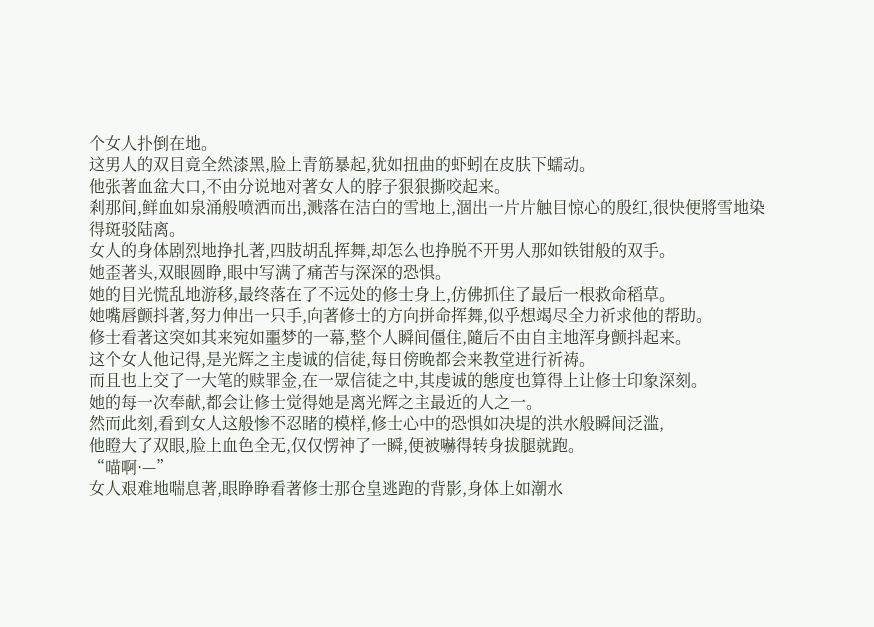个女人扑倒在地。
这男人的双目竟全然漆黑,脸上青筋暴起,犹如扭曲的虾蚓在皮肤下蠕动。
他张著血盆大口,不由分说地对著女人的脖子狠狠撕咬起来。
剎那间,鲜血如泉涌般喷洒而出,溅落在洁白的雪地上,涸出一片片触目惊心的殷红,很快便將雪地染得斑驳陆离。
女人的身体剧烈地挣扎著,四肢胡乱挥舞,却怎么也挣脱不开男人那如铁钳般的双手。
她歪著头,双眼圆睁,眼中写满了痛苦与深深的恐惧。
她的目光慌乱地游移,最终落在了不远处的修士身上,仿佛抓住了最后一根救命稻草。
她嘴唇颤抖著,努力伸出一只手,向著修士的方向拼命挥舞,似乎想竭尽全力祈求他的帮助。
修士看著这突如其来宛如噩梦的一幕,整个人瞬间僵住,隨后不由自主地浑身颤抖起来。
这个女人他记得,是光辉之主虔诚的信徒,每日傍晚都会来教堂进行祈祷。
而且也上交了一大笔的赎罪金,在一眾信徒之中,其虔诚的態度也算得上让修士印象深刻。
她的每一次奉献,都会让修士觉得她是离光辉之主最近的人之一。
然而此刻,看到女人这般惨不忍睹的模样,修士心中的恐惧如决堤的洪水般瞬间泛滥,
他瞪大了双眼,脸上血色全无,仅仅愣神了一瞬,便被嚇得转身拔腿就跑。
“喵啊·—”
女人艰难地喘息著,眼睁睁看著修士那仓皇逃跑的背影,身体上如潮水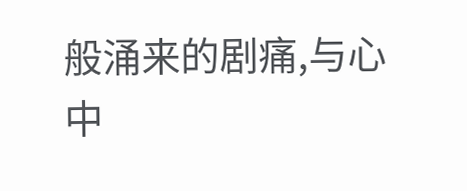般涌来的剧痛,与心中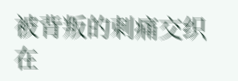被背叛的刺痛交织在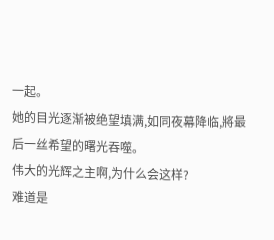一起。
她的目光逐渐被绝望填满,如同夜幕降临,將最后一丝希望的曙光吞噬。
伟大的光辉之主啊,为什么会这样?
难道是